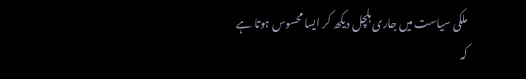ملکی سیاست میں جاری ہلچل دیکھ کر ایسا محسوس ہوتا ہے کہ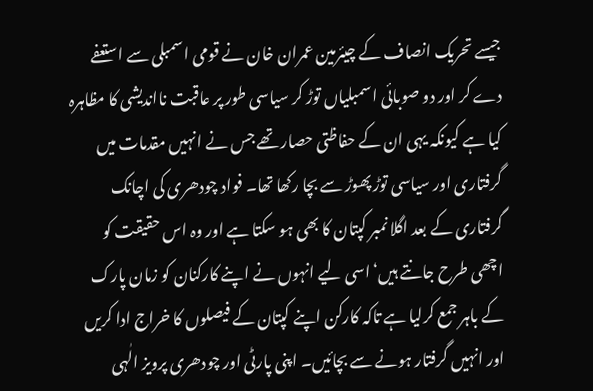جیسے تحریک انصاف کے چیئرمین عمران خان نے قومی اسمبلی سے استعفے دے کر اور دو صوبائی اسمبلیاں توڑ کر سیاسی طور پر عاقبت نااندیشی کا مظاہرہ کیا ہے کیونکہ یہی ان کے حفاظتی حصار تھے جس نے انہیں مقدمات میں گرفتاری اور سیاسی توڑ پھوڑ سے بچا رکھا تھا۔ فواد چودھری کی اچانک گرفتاری کے بعد اگلا نمبر کپتان کا بھی ہو سکتا ہے اور وہ اس حقیقت کو اچھی طرح جانتے ہیں‘ اسی لیے انہوں نے اپنے کارکنان کو زمان پارک کے باہر جمع کرلیا ہے تاکہ کارکن اپنے کپتان کے فیصلوں کا خراج ادا کریں اور انہیں گرفتار ہونے سے بچائیں۔ اپنی پارٹی اور چودھری پرویز الٰہی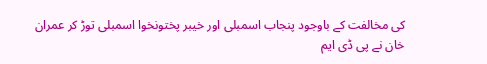کی مخالفت کے باوجود پنجاب اسمبلی اور خیبر پختونخوا اسمبلی توڑ کر عمران خان نے پی ڈی ایم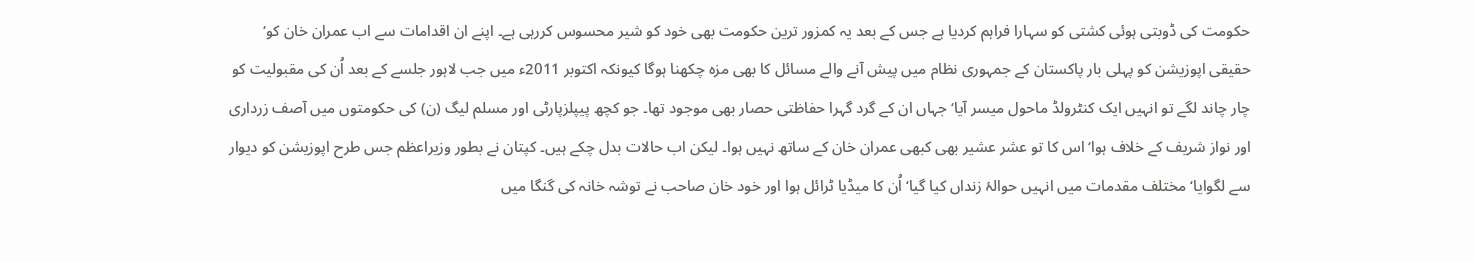حکومت کی ڈوبتی ہوئی کشتی کو سہارا فراہم کردیا ہے جس کے بعد یہ کمزور ترین حکومت بھی خود کو شیر محسوس کررہی ہے۔ اپنے ان اقدامات سے اب عمران خان کو‘ حقیقی اپوزیشن کو پہلی بار پاکستان کے جمہوری نظام میں پیش آنے والے مسائل کا بھی مزہ چکھنا ہوگا کیونکہ اکتوبر 2011ء میں جب لاہور جلسے کے بعد اُن کی مقبولیت کو چار چاند لگے تو انہیں ایک کنٹرولڈ ماحول میسر آیا‘ جہاں ان کے گرد گہرا حفاظتی حصار بھی موجود تھا۔ جو کچھ پیپلزپارٹی اور مسلم لیگ (ن) کی حکومتوں میں آصف زرداری اور نواز شریف کے خلاف ہوا‘ اس کا تو عشر عشیر بھی کبھی عمران خان کے ساتھ نہیں ہوا۔ لیکن اب حالات بدل چکے ہیں۔ کپتان نے بطور وزیراعظم جس طرح اپوزیشن کو دیوار سے لگوایا‘ مختلف مقدمات میں انہیں حوالۂ زنداں کیا گیا‘ اُن کا میڈیا ٹرائل ہوا اور خود خان صاحب نے توشہ خانہ کی گنگا میں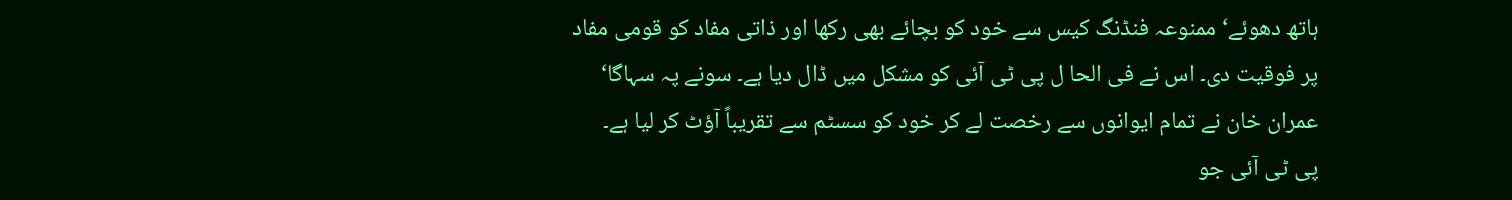ہاتھ دھوئے‘ ممنوعہ فنڈنگ کیس سے خود کو بچائے بھی رکھا اور ذاتی مفاد کو قومی مفاد پر فوقیت دی۔ اس نے فی الحا ل پی ٹی آئی کو مشکل میں ڈال دیا ہے۔ سونے پہ سہاگا‘ عمران خان نے تمام ایوانوں سے رخصت لے کر خود کو سسٹم سے تقریباً آؤٹ کر لیا ہے۔
پی ٹی آئی جو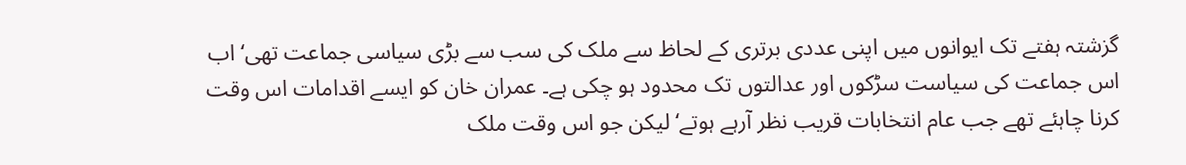گزشتہ ہفتے تک ایوانوں میں اپنی عددی برتری کے لحاظ سے ملک کی سب سے بڑی سیاسی جماعت تھی‘ اب اس جماعت کی سیاست سڑکوں اور عدالتوں تک محدود ہو چکی ہے۔ عمران خان کو ایسے اقدامات اس وقت کرنا چاہئے تھے جب عام انتخابات قریب نظر آرہے ہوتے‘ لیکن جو اس وقت ملک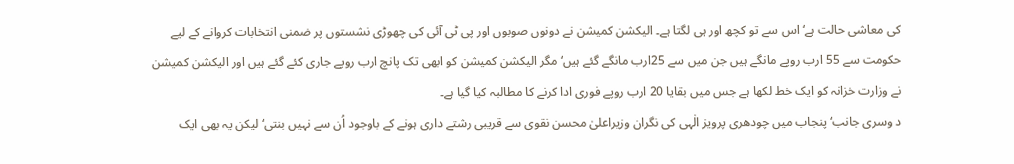کی معاشی حالت ہے‘ اس سے تو کچھ اور ہی لگتا ہے۔ الیکشن کمیشن نے دونوں صوبوں اور پی ٹی آئی کی چھوڑی نشستوں پر ضمنی انتخابات کروانے کے لیے حکومت سے 55 ارب روپے مانگے ہیں جن میں سے 25ارب مانگے گئے ہیں‘ مگر الیکشن کمیشن کو ابھی تک پانچ ارب روپے جاری کئے گئے ہیں اور الیکشن کمیشن نے وزارت خزانہ کو ایک خط لکھا ہے جس میں بقایا 20 ارب روپے فوری ادا کرنے کا مطالبہ کیا گیا ہے۔
د وسری جانب‘ پنجاب میں چودھری پرویز الٰہی کی نگران وزیراعلیٰ محسن نقوی سے قریبی رشتے داری ہونے کے باوجود اُن سے نہیں بنتی‘ لیکن یہ بھی ایک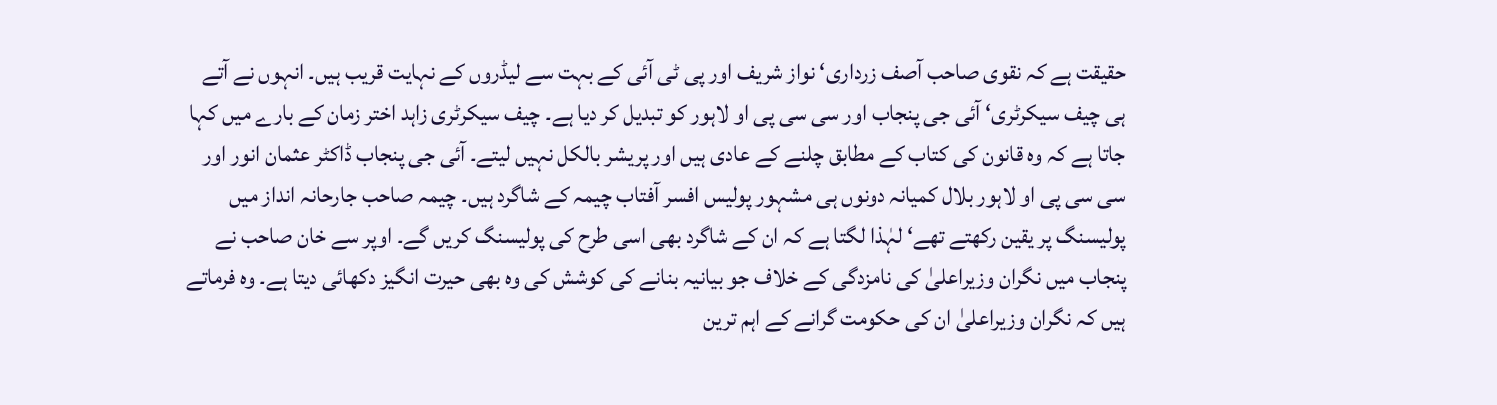حقیقت ہے کہ نقوی صاحب آصف زرداری‘ نواز شریف اور پی ٹی آئی کے بہت سے لیڈروں کے نہایت قریب ہیں۔ انہوں نے آتے ہی چیف سیکرٹری‘ آئی جی پنجاب اور سی سی پی او لاہور کو تبدیل کر دیا ہے۔ چیف سیکرٹری زاہد اختر زمان کے بارے میں کہا جاتا ہے کہ وہ قانون کی کتاب کے مطابق چلنے کے عادی ہیں اور پریشر بالکل نہیں لیتے۔ آئی جی پنجاب ڈاکٹر عثمان انور اور سی سی پی او لاہور بلال کمیانہ دونوں ہی مشہور پولیس افسر آفتاب چیمہ کے شاگرد ہیں۔ چیمہ صاحب جارحانہ انداز میں پولیسنگ پر یقین رکھتے تھے‘ لہٰذا لگتا ہے کہ ان کے شاگرد بھی اسی طرح کی پولیسنگ کریں گے۔ اوپر سے خان صاحب نے پنجاب میں نگران وزیراعلیٰ کی نامزدگی کے خلاف جو بیانیہ بنانے کی کوشش کی وہ بھی حیرت انگیز دکھائی دیتا ہے۔ وہ فرماتے ہیں کہ نگران وزیراعلیٰ ان کی حکومت گرانے کے اہم ترین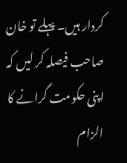کردار ہیں۔ پہلے تو خان صاحب فیصلہ کر لیں کہ اپنی حکومت گرانے کا الزام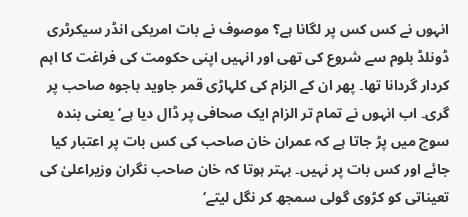انہوں نے کس کس پر لگانا ہے؟ موصوف نے بات امریکی انڈر سیکرٹری ڈونلڈ بلوم سے شروع کی تھی اور انہیں اپنی حکومت کی فراغت کا اہم کردار گردانا تھا۔ پھر ان کے الزام کی کلہاڑی قمر جاوید باجوہ صاحب پر گری۔ اب انہوں نے تمام تر الزام ایک صحافی پر ڈال دیا ہے‘ یعنی بندہ سوچ میں پڑ جاتا ہے کہ عمران خان صاحب کی کس بات پر اعتبار کیا جائے اور کس بات پر نہیں۔ بہتر ہوتا کہ خان صاحب نگران وزیراعلیٰ کی تعیناتی کو کڑوی گولی سمجھ کر نگل لیتے‘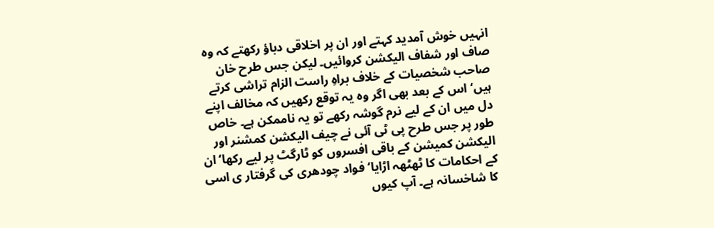انہیں خوش آمدید کہتے اور ان پر اخلاقی دباؤ رکھتے کہ وہ صاف اور شفاف الیکشن کروائیں۔ لیکن جس طرح خان صاحب شخصیات کے خلاف براہِ راست الزام تراشی کرتے ہیں‘ اس کے بعد بھی اگر وہ یہ توقع رکھیں کہ مخالف اپنے دل میں ان کے لیے نرم گوشہ رکھے تو یہ ناممکن ہے۔ خاص طور پر جس طرح پی ٹی آئی نے چیف الیکشن کمشنر اور الیکشن کمیشن کے باقی افسروں کو ٹارگٹ پر لیے رکھا‘ ان کے احکامات کا ٹھٹھہ اڑایا‘ فواد چودھری کی گرفتار ی اسی کا شاخسانہ ہے۔ آپ کیوں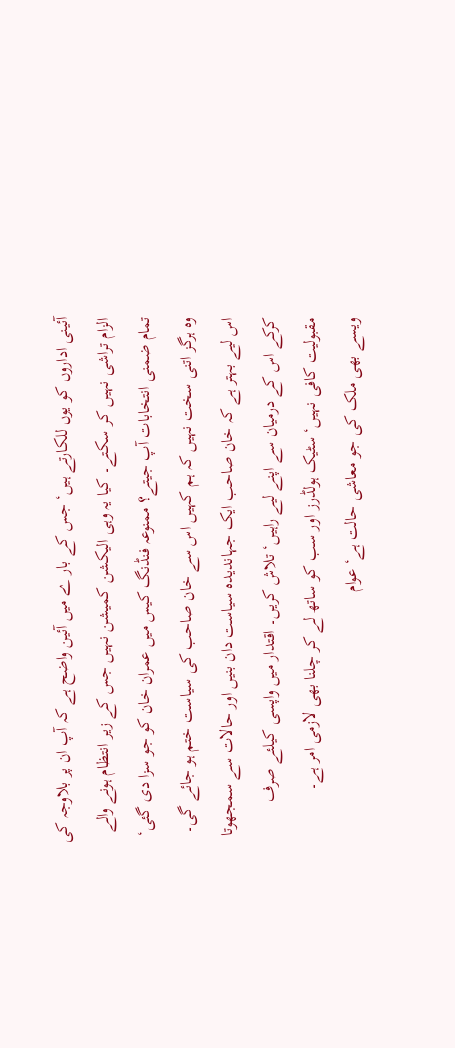آئینی اداروں کو یوں للکارتے ہیں‘ جس کے بار ے میں آئین واضح ہے کہ آپ ان پر بلاوجہ کی الزام تراشی نہیں کر سکتے۔ کیا یہ وہی الیکشن کمیشن نہیں جس کے زیر انتظام ہونے والے تمام ضمنی انتخابات آپ جیتے؟ ممنوعہ فنڈنگ کیس میں عمران خان کو جو سزا دی گئی‘ وہ ہرگز اتنی سخت نہیں کہ ہم کہیں اس سے خان صاحب کی سیاست ختم ہو جائے گی۔ اس لیے بہتر ہے کہ خان صاحب ایک جہاندیدہ سیاست دان بنیں اور حالات سے سمجھوتا کرکے اس کے درمیان سے اپنے لیے راہیں‘ تلاش کریں۔ اقتدار میں واپسی کیلئے صرف مقبولیت کافی نہیں‘ سٹیک ہولڈرز اور سب کو ساتھ لے کر چلنا بھی لازمی امر ہے۔
ویسے بھی ملک کی جو معاشی حالت ہے‘ عوام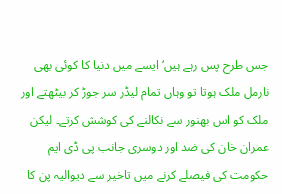جس طرح پس رہے ہیں‘ ایسے میں دنیا کا کوئی بھی نارمل ملک ہوتا تو وہاں تمام لیڈر سر جوڑ کر بیٹھتے اور ملک کو اس بھنور سے نکالنے کی کوشش کرتے۔ لیکن عمران خان کی ضد اور دوسری جانب پی ڈی ایم حکومت کی فیصلے کرنے میں تاخیر سے دیوالیہ پن کا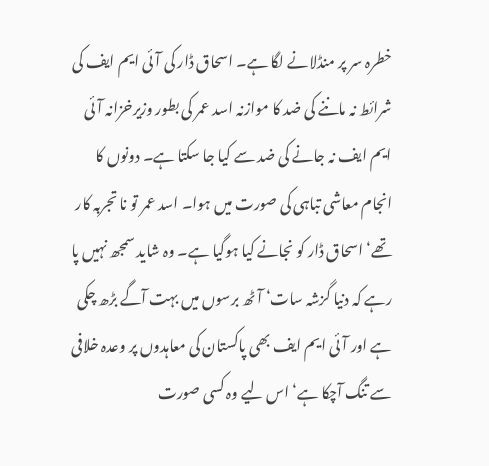خطرہ سر پر منڈلانے لگا ہے۔ اسحاق ڈار کی آئی ایم ایف کی شرائط نہ ماننے کی ضد کا موازنہ اسد عمر کی بطور وزیرخزانہ آئی ایم ایف نہ جانے کی ضد سے کیا جا سکتا ہے۔ دونوں کا انجام معاشی تباہی کی صورت میں ہوا۔ اسد عمر تو نا تجربہ کار تھے‘ اسحاق ڈار کو نجانے کیا ہوگیا ہے۔ وہ شاید سمجھ نہیں پا رہے کہ دنیا گزشہ سات‘ آٹھ برسوں میں بہت آگے بڑھ چکی ہے اور آئی ایم ایف بھی پاکستان کی معاہدوں پر وعدہ خلافی سے تنگ آچکا ہے‘ اس لیے وہ کسی صورت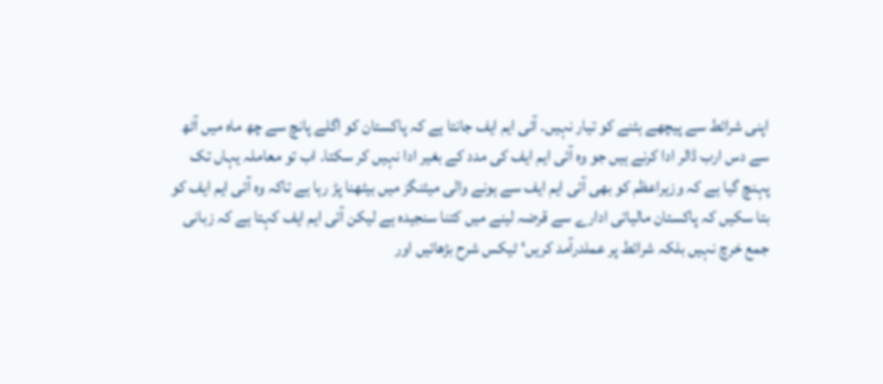اپنی شرائط سے پیچھے ہٹنے کو تیار نہیں۔ آئی ایم ایف جانتا ہے کہ پاکستان کو اگلے پانچ سے چھ ماہ میں آٹھ سے دس ارب ڈالر ادا کرنے ہیں جو وہ آئی ایم ایف کی مدد کے بغیر ادا نہیں کر سکتا۔ اب تو معاملہ یہاں تک پہنچ گیا ہے کہ وزیراعظم کو بھی آئی ایم ایف سے ہونے والی میٹنگز میں بیٹھنا پڑ رہا ہے تاکہ وہ آئی ایم ایف کو بتا سکیں کہ پاکستان مالیاتی ادارے سے قرضہ لینے میں کتنا سنجیدہ ہے لیکن آئی ایم ایف کہتا ہے کہ زبانی جمع خرچ نہیں بلکہ شرائط پر عملدرآمد کریں‘ ٹیکس شرح بڑھائیں اور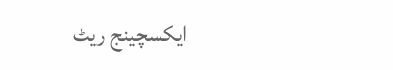ایکسچینج ریٹ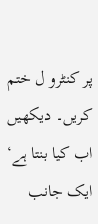پر کنٹرو ل ختم کریں۔ دیکھیں اب کیا بنتا ہے‘ ایک جانب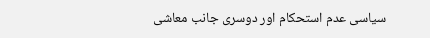سیاسی عدم استحکام اور دوسری جانب معاشی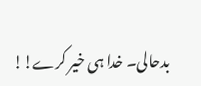بدحالی۔ خدا ہی خیر کرے!!